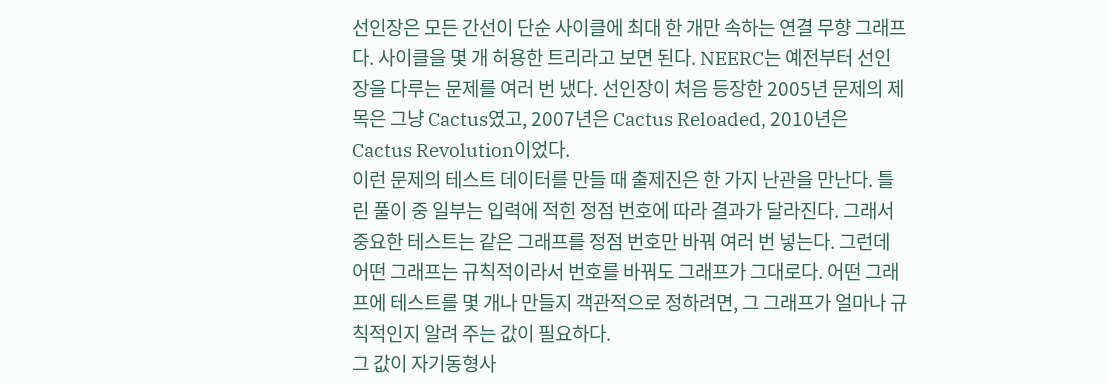선인장은 모든 간선이 단순 사이클에 최대 한 개만 속하는 연결 무향 그래프다. 사이클을 몇 개 허용한 트리라고 보면 된다. NEERC는 예전부터 선인장을 다루는 문제를 여러 번 냈다. 선인장이 처음 등장한 2005년 문제의 제목은 그냥 Cactus였고, 2007년은 Cactus Reloaded, 2010년은 Cactus Revolution이었다.
이런 문제의 테스트 데이터를 만들 때 출제진은 한 가지 난관을 만난다. 틀린 풀이 중 일부는 입력에 적힌 정점 번호에 따라 결과가 달라진다. 그래서 중요한 테스트는 같은 그래프를 정점 번호만 바꿔 여러 번 넣는다. 그런데 어떤 그래프는 규칙적이라서 번호를 바꿔도 그래프가 그대로다. 어떤 그래프에 테스트를 몇 개나 만들지 객관적으로 정하려면, 그 그래프가 얼마나 규칙적인지 알려 주는 값이 필요하다.
그 값이 자기동형사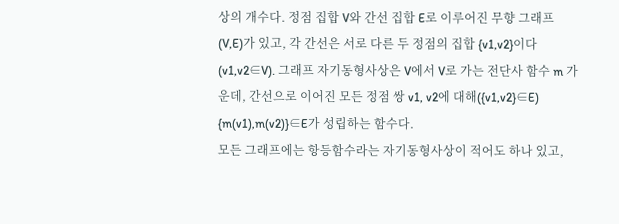상의 개수다. 정점 집합 V와 간선 집합 E로 이루어진 무향 그래프 (V,E)가 있고, 각 간선은 서로 다른 두 정점의 집합 {v1,v2}이다(v1,v2∈V). 그래프 자기동형사상은 V에서 V로 가는 전단사 함수 m 가운데, 간선으로 이어진 모든 정점 쌍 v1, v2에 대해({v1,v2}∈E) {m(v1),m(v2)}∈E가 성립하는 함수다.
모든 그래프에는 항등함수라는 자기동형사상이 적어도 하나 있고,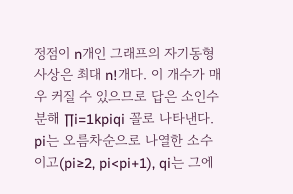정점이 n개인 그래프의 자기동형사상은 최대 n!개다. 이 개수가 매우 커질 수 있으므로 답은 소인수분해 ∏i=1kpiqi 꼴로 나타낸다. pi는 오름차순으로 나열한 소수이고(pi≥2, pi<pi+1), qi는 그에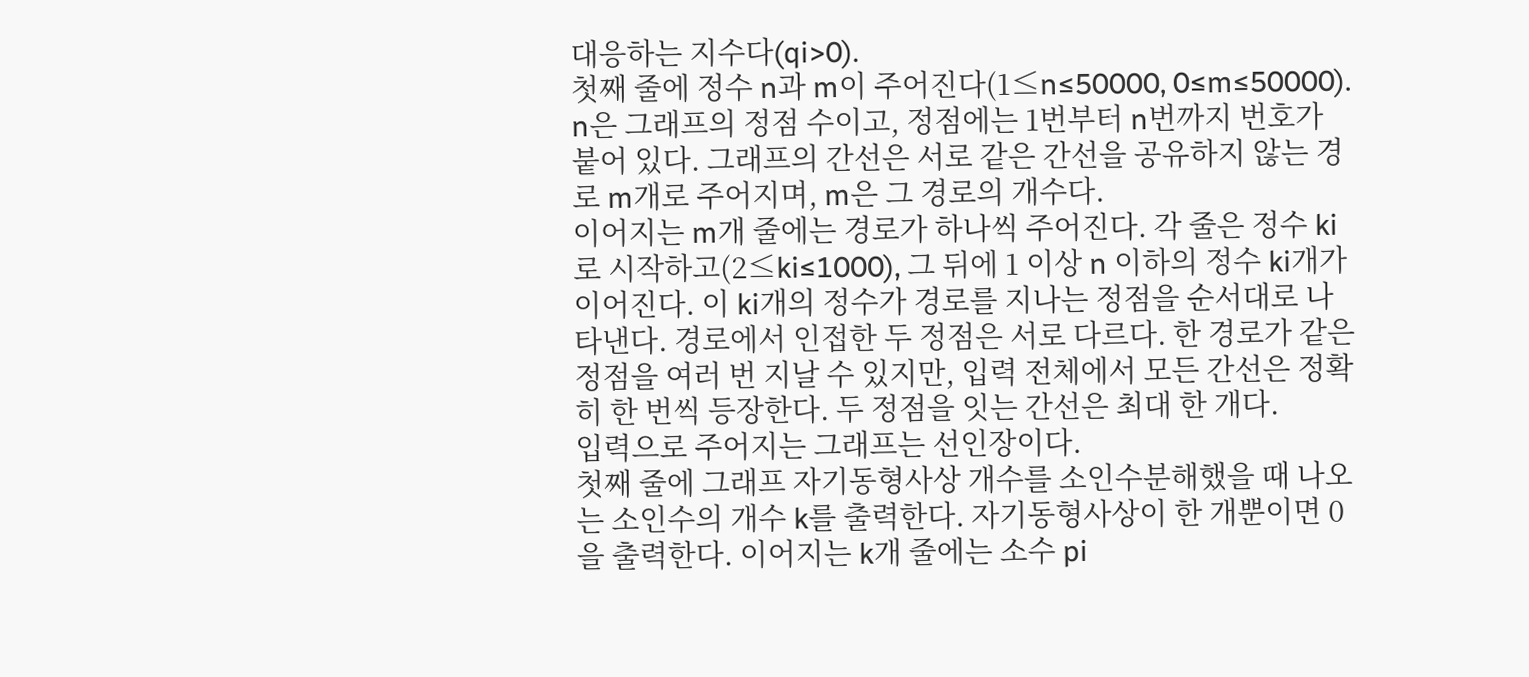대응하는 지수다(qi>0).
첫째 줄에 정수 n과 m이 주어진다(1≤n≤50000, 0≤m≤50000). n은 그래프의 정점 수이고, 정점에는 1번부터 n번까지 번호가 붙어 있다. 그래프의 간선은 서로 같은 간선을 공유하지 않는 경로 m개로 주어지며, m은 그 경로의 개수다.
이어지는 m개 줄에는 경로가 하나씩 주어진다. 각 줄은 정수 ki로 시작하고(2≤ki≤1000), 그 뒤에 1 이상 n 이하의 정수 ki개가 이어진다. 이 ki개의 정수가 경로를 지나는 정점을 순서대로 나타낸다. 경로에서 인접한 두 정점은 서로 다르다. 한 경로가 같은 정점을 여러 번 지날 수 있지만, 입력 전체에서 모든 간선은 정확히 한 번씩 등장한다. 두 정점을 잇는 간선은 최대 한 개다.
입력으로 주어지는 그래프는 선인장이다.
첫째 줄에 그래프 자기동형사상 개수를 소인수분해했을 때 나오는 소인수의 개수 k를 출력한다. 자기동형사상이 한 개뿐이면 0을 출력한다. 이어지는 k개 줄에는 소수 pi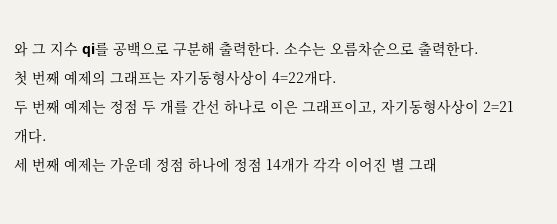와 그 지수 qi를 공백으로 구분해 출력한다. 소수는 오름차순으로 출력한다.
첫 번째 예제의 그래프는 자기동형사상이 4=22개다.
두 번째 예제는 정점 두 개를 간선 하나로 이은 그래프이고, 자기동형사상이 2=21개다.
세 번째 예제는 가운데 정점 하나에 정점 14개가 각각 이어진 별 그래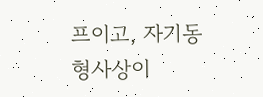프이고, 자기동형사상이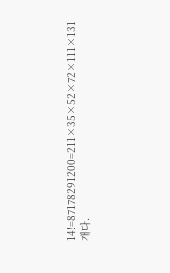14!=87178291200=211×35×52×72×111×131개다.